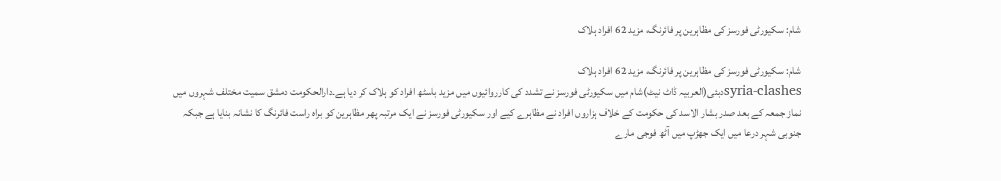شام: سکیورٹی فورسز کی مظاہرین پر فائرنگ، مزید 62 افراد ہلاک

شام: سکیورٹی فورسز کی مظاہرین پر فائرنگ، مزید 62 افراد ہلاک
syria-clashesدبئی(العربیہ ڈاٹ نیٹ)شام میں سکیورٹی فورسز نے تشدد کی کارروائیوں میں مزید باسٹھ افراد کو ہلاک کر دیا ہے۔دارالحکومت دمشق سمیت مختلف شہروں میں نماز جمعہ کے بعد صدر بشار الاسد کی حکومت کے خلاف ہزاروں افراد نے مظاہرے کیے اور سکیورٹی فورسز نے ایک مرتبہ پھر مظاہرین کو براہ راست فائرنگ کا نشانہ بنایا ہے جبکہ جنوبی شہر درعا میں ایک جھڑپ میں آٹھ فوجی مارے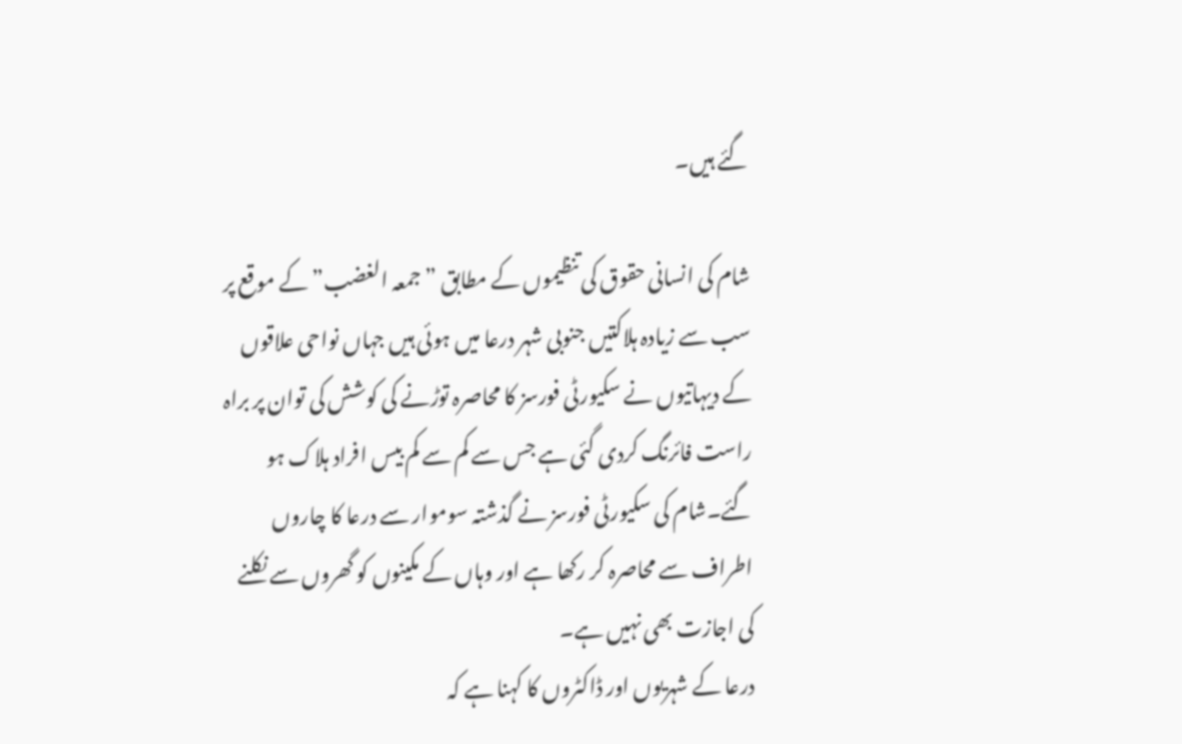گئے ہیں۔

شام کی انسانی حقوق کی تنظیموں کے مطابق ”جمعہ الغضب” کے موقع پر سب سے زیادہ ہلاکتیں جنوبی شہر درعا میں ہوئی ہیں جہاں نواحی علاقوں کے دیہاتیوں نے سکیورٹی فورسز کا محاصرہ توڑنے کی کوشش کی توان پر براہ راست فائرنگ کردی گئی ہے جس سے کم سے کم بیس افراد ہلاک ہو گئے۔شام کی سکیورٹی فورسز نے گذشتہ سوموار سے درعا کا چاروں اطراف سے محاصرہ کر رکھا ہے اور وہاں کے مکینوں کو گھروں سے نکلنے کی اجازت بھی نہیں ہے۔
درعا کے شہریوں اور ڈاکٹروں کا کہنا ہے کہ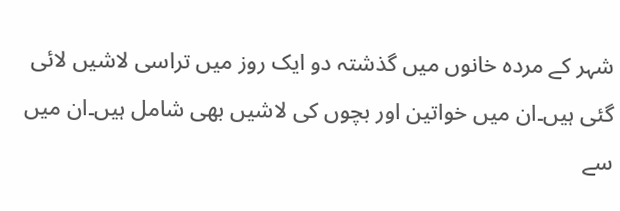شہر کے مردہ خانوں میں گذشتہ دو ایک روز میں تراسی لاشیں لائی گئی ہیں۔ان میں خواتین اور بچوں کی لاشیں بھی شامل ہیں۔ان میں سے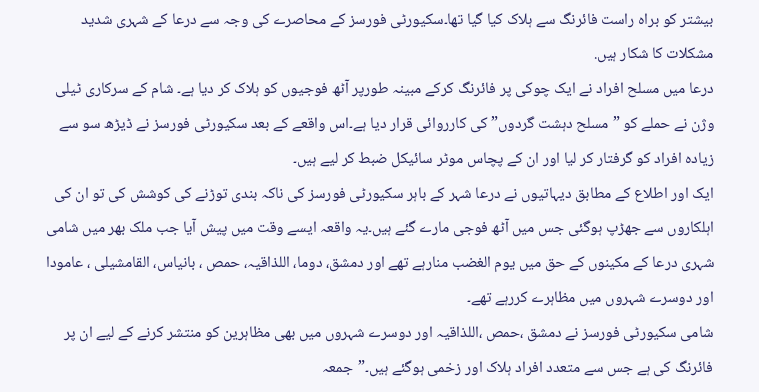بیشتر کو براہ راست فائرنگ سے ہلاک کیا گیا تھا۔سکیورٹی فورسز کے محاصرے کی وجہ سے درعا کے شہری شدید مشکلات کا شکار ہیں.
درعا میں مسلح افراد نے ایک چوکی پر فائرنگ کرکے مبینہ طورپر آٹھ فوجیوں کو ہلاک کر دیا ہے۔ شام کے سرکاری ٹیلی وژن نے حملے کو ”مسلح دہشت گردوں” کی کارروائی قرار دیا ہے۔اس واقعے کے بعد سکیورٹی فورسز نے ڈیڑھ سو سے زیادہ افراد کو گرفتار کر لیا اور ان کے پچاس موٹر سائیکل ضبط کر لیے ہیں۔
ایک اور اطلاع کے مطابق دیہاتیوں نے درعا شہر کے باہر سکیورٹی فورسز کی ناکہ بندی توڑنے کی کوشش کی تو ان کی اہلکاروں سے جھڑپ ہوگئی جس میں آٹھ فوجی مارے گئے ہیں۔یہ واقعہ ایسے وقت میں پیش آیا جب ملک بھر میں شامی شہری درعا کے مکینوں کے حق میں یوم الغضب منارہے تھے اور دمشق، دوما، اللذاقیہ، حمص ، بانیاس، القامشیلی ، عامودا اور دوسرے شہروں میں مظاہرے کررہے تھے۔
شامی سکیورٹی فورسز نے دمشق ،حمص ،اللذاقیہ اور دوسرے شہروں میں بھی مظاہرین کو منتشر کرنے کے لیے ان پر فائرنگ کی ہے جس سے متعدد افراد ہلاک اور زخمی ہوگئے ہیں۔”جمعہ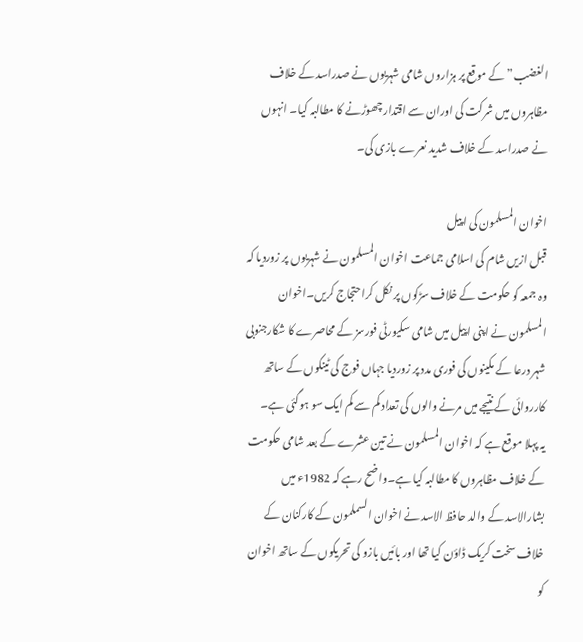الغضب” کے موقع پر ہزاروں شامی شہریوں نے صدراسد کے خلاف مظاہروں میں شرکت کی اوران سے اقتدار چھوڑنے کا مطالبہ کیا۔ انہوں نے صدراسد کے خلاف شدید نعرے بازی کی۔

اخوان المسلمون کی اپیل
قبل ازیں شام کی اسلامی جماعت اخوان المسلمون نے شہریوں پر زوردیا کہ وہ جمعہ کو حکومت کے خلاف سڑکوں پر نکل کراحتجاج کریں۔اخوان المسلمون نے اپنی اپیل میں شامی سکیورٹی فورسز کے محاصرے کا شکارجنوبی شہر درعا کے مکینوں کی فوری مدد پر زوردیا جہاں فوج کی ٹینکوں کے ساتھ کارروائی کے نتیجے میں مرنے والوں کی تعداد کم سے کم ایک سو ہوگئی ہے۔
یہ پہلا موقع ہے کہ اخوان المسلمون نے تین عشرے کے بعد شامی حکومت کے خلاف مظاہروں کا مطالبہ کیا ہے۔واضح رہے کہ 1982ء میں بشارالاسد کے والد حافظ الاسد نے اخوان السملمون کے کارکنان کے خلاف سخت کریک ڈاؤن کیا تھا اور بائیں بازو کی تحریکوں کے ساتھ اخوان کو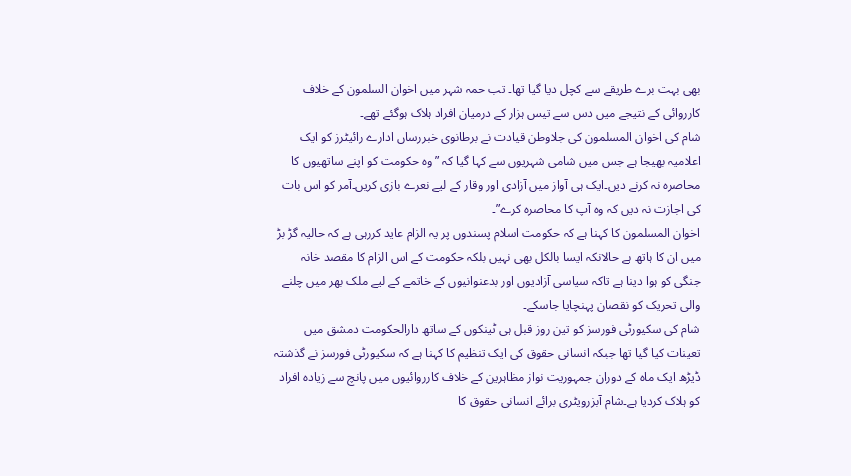بھی بہت برے طریقے سے کچل دیا گیا تھا۔ تب حمہ شہر میں اخوان السلمون کے خلاف کارروائی کے نتیجے میں دس سے تیس ہزار کے درمیان افراد ہلاک ہوگئے تھے۔
شام کی اخوان المسلمون کی جلاوطن قیادت نے برطانوی خبررساں ادارے رائیٹرز کو ایک اعلامیہ بھیجا ہے جس میں شامی شہریوں سے کہا گیا کہ ” وہ حکومت کو اپنے ساتھیوں کا محاصرہ نہ کرنے دیں۔ایک ہی آواز میں آزادی اور وقار کے لیے نعرے بازی کریں۔آمر کو اس بات کی اجازت نہ دیں کہ وہ آپ کا محاصرہ کرے”۔
اخوان المسلمون کا کہنا ہے کہ حکومت اسلام پسندوں پر یہ الزام عاید کررہی ہے کہ حالیہ گڑ بڑ میں ان کا ہاتھ ہے حالانکہ ایسا بالکل بھی نہیں بلکہ حکومت کے اس الزام کا مقصد خانہ جنگی کو ہوا دینا ہے تاکہ سیاسی آزادیوں اور بدعنوانیوں کے خاتمے کے لیے ملک بھر میں چلنے والی تحریک کو نقصان پہنچایا جاسکے۔
شام کی سکیورٹی فورسز کو تین روز قبل ہی ٹینکوں کے ساتھ دارالحکومت دمشق میں تعینات کیا گیا تھا جبکہ انسانی حقوق کی ایک تنظیم کا کہنا ہے کہ سکیورٹی فورسز نے گذشتہ ڈیڑھ ایک ماہ کے دوران جمہوریت نواز مظاہرین کے خلاف کارروائیوں میں پانچ سے زیادہ افراد کو ہلاک کردیا ہے۔شام آبزرویٹری برائے انسانی حقوق کا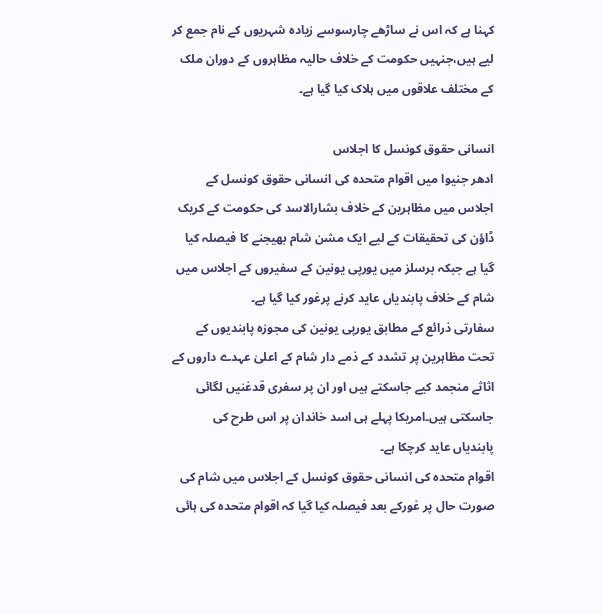کہنا ہے کہ اس نے ساڑھے چارسوسے زیادہ شہریوں کے نام جمع کر لیے ہیں،جنہیں حکومت کے خلاف حالیہ مظاہروں کے دوران ملک کے مختلف علاقوں میں ہلاک کیا گیا ہے۔

انسانی حقوق کونسل کا اجلاس
ادھر جنیوا میں اقوام متحدہ کی انسانی حقوق کونسل کے اجلاس میں مظاہرین کے خلاف بشارالاسد کی حکومت کے کریک ڈاؤن کی تحقیقات کے لیے ایک مشن شام بھیجنے کا فیصلہ کیا گیا ہے جبکہ برسلز میں یورپی یونین کے سفیروں کے اجلاس میں شام کے خلاف پابندیاں عاید کرنے پرغور کیا گیا ہے۔
سفارتی ذرائع کے مطابق یورپی یونین کی مجوزہ پابندیوں کے تحت مظاہرین پر تشدد کے ذمے دار شام کے اعلیٰ عہدے داروں کے اثاثے منجمد کیے جاسکتے ہیں اور ان پر سفری قدغنیں لگائی جاسکتی ہیں۔امریکا پہلے ہی اسد خاندان پر اس طرح کی پابندیاں عاید کرچکا ہے۔
اقوام متحدہ کی انسانی حقوق کونسل کے اجلاس میں شام کی صورت حال پر غورکے بعد فیصلہ کیا گیا کہ اقوام متحدہ کی ہائی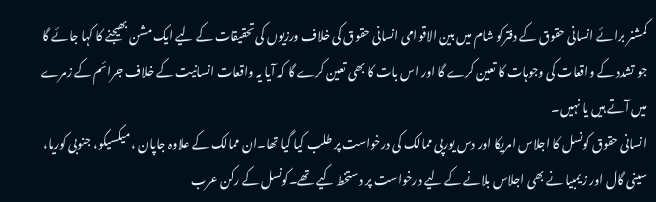کمشنر برائے انسانی حقوق کے دفترکو شام میں بین الاقوامی انسانی حقوق کی خلاف ورزیوں کی تحقیقات کے لیے ایک مشن بھیجنے کا کہا جائے گا جو تشدد کے واقعات کی وجوہات کا تعین کرے گا اور اس بات کا بھی تعین کرے گا کہ آیا یہ واقعات انسانیت کے خلاف جرائم کے زمرے میں آتے ہیں یا نہیں۔
انسانی حقوق کونسل کا اجلاس امریکا اور دس یورپی ممالک کی درخواست پر طلب کیا گیا تھا۔ان ممالک کے علاوہ جاپان ، میکسیکو، جنوبی کوریا، سینی گال اور زیمبیا نے بھی اجلاس بلانے کے لیے درخواست پر دستخط کیے تھے۔کونسل کے رکن عرب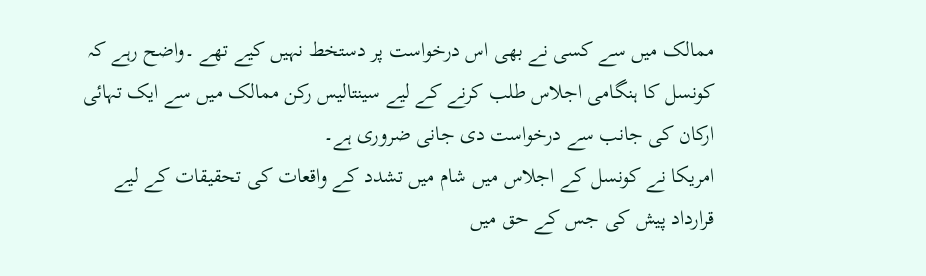ممالک میں سے کسی نے بھی اس درخواست پر دستخط نہیں کیے تھے ۔واضح رہے کہ کونسل کا ہنگامی اجلاس طلب کرنے کے لیے سینتالیس رکن ممالک میں سے ایک تہائی ارکان کی جانب سے درخواست دی جانی ضروری ہے۔
امریکا نے کونسل کے اجلاس میں شام میں تشدد کے واقعات کی تحقیقات کے لیے قرارداد پیش کی جس کے حق میں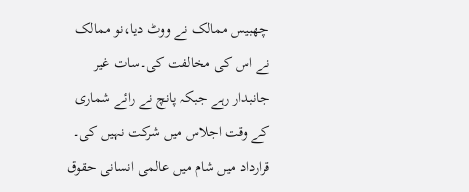چھبیس ممالک نے ووٹ دیا،نو ممالک نے اس کی مخالفت کی۔سات غیر جانبدار رہے جبکہ پانچ نے رائے شماری کے وقت اجلاس میں شرکت نہیں کی۔ قرارداد میں شام میں عالمی انسانی حقوق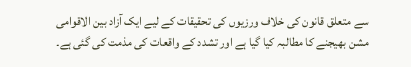سے متعلق قانون کی خلاف ورزیوں کی تحقیقات کے لیے ایک آزاد بین الاقوامی مشن بھیجنے کا مطالبہ کیا گیا ہے اور تشدد کے واقعات کی مذمت کی گئی ہے۔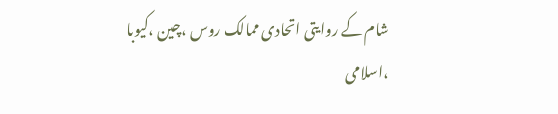شام کے روایتی اتحادی ممالک روس ،چین ،کیوبا ،اسلامی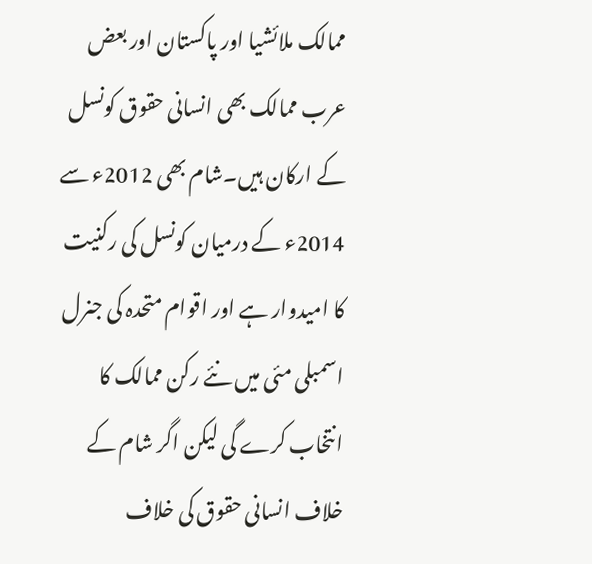ممالک ملائشیا اور پاکستان اور بعض عرب ممالک بھی انسانی حقوق کونسل کے ارکان ہیں۔شام بھی 2012ء سے 2014ء کے درمیان کونسل کی رکنیت کا امیدوار ہے اور اقوام متحدہ کی جنرل اسمبلی مئی میں نئے رکن ممالک کا انتخاب کرے گی لیکن اگر شام کے خلاف انسانی حقوق کی خلاف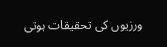ورزیوں کی تحقیقات ہوتی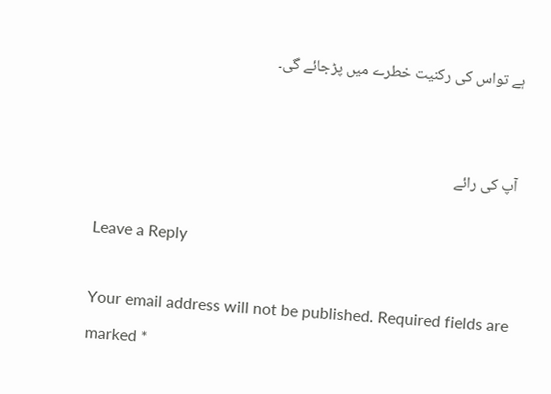ہے تواس کی رکنیت خطرے میں پڑجائے گی۔


آپ کی رائے

Leave a Reply

Your email address will not be published. Required fields are marked *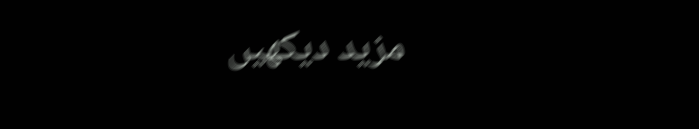مزید دیکهیں